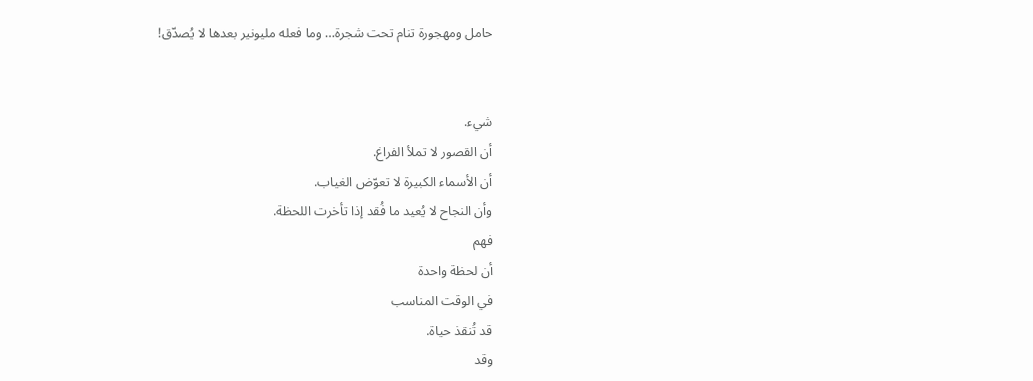حامل ومهجورة تنام تحت شجرة… وما فعله مليونير بعدها لا يُصدّق!


شيء.
أن القصور لا تملأ الفراغ.
أن الأسماء الكبيرة لا تعوّض الغياب.
وأن النجاح لا يُعيد ما فُقد إذا تأخرت اللحظة.
فهم
أن لحظة واحدة
في الوقت المناسب
قد تُنقذ حياة.
وقد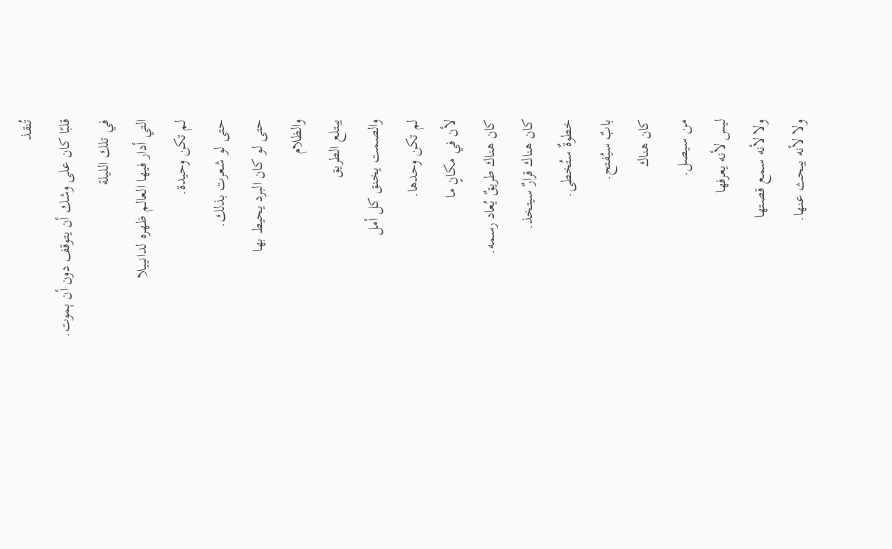تُنقذ
قلبًا كان على وشك أن يتوقف دون أن ېموت.
في تلك الليلة
التي أدار فيها العالم ظهره لدانييلا
لم تكن وحيدة.
حتى لو شعرت بذلك.
حتى لو كان البرد يحيط بها
والظلام
يبتلع الطريق
والصمت يخنق كل أمل
لم تكن وحدها.
لأن في مكانٍ ما
كان هناك طريقٌ يُعاد رسمه.
كان هناك قرارٌ سيتخذ.
خطوةٌ ستُخطى.
بابٌ سيُفتح.
كان هناك
من سيصل.
ليس لأنه يعرفها
ولا لأنه سمع قصتها
ولا لأنه يبحث عنها.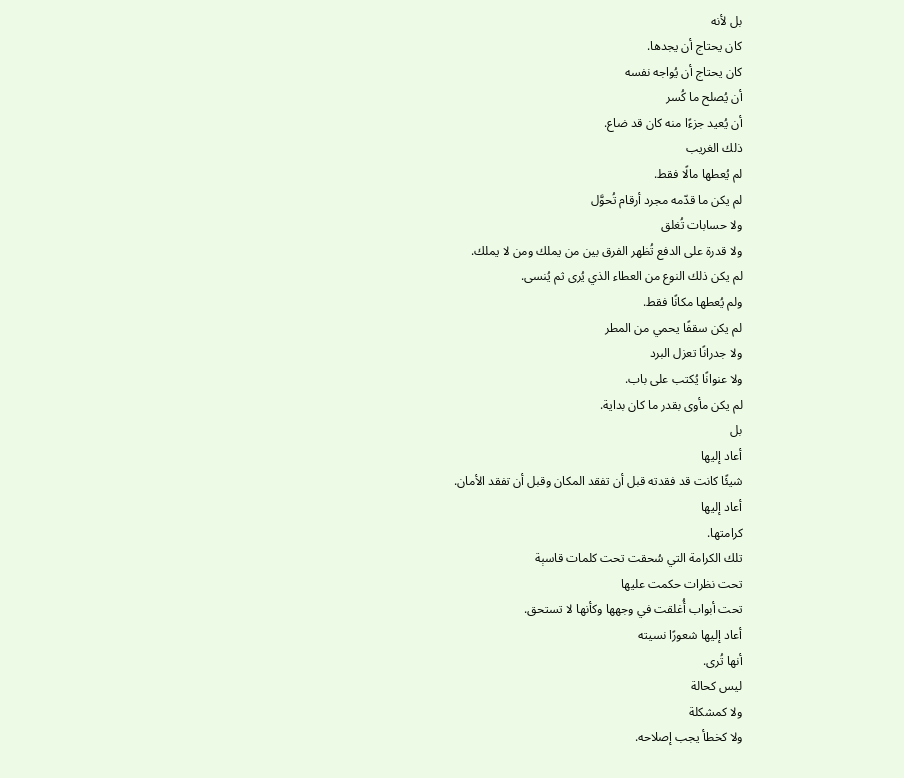بل لأنه
كان يحتاج أن يجدها.
كان يحتاج أن يُواجه نفسه
أن يُصلح ما كُسر
أن يُعيد جزءًا منه كان قد ضاع.
ذلك الغريب
لم يُعطها مالًا فقط.
لم يكن ما قدّمه مجرد أرقام تُحوَّل
ولا حسابات تُغلق
ولا قدرة على الدفع تُظهر الفرق بين من يملك ومن لا يملك.
لم يكن ذلك النوع من العطاء الذي يُرى ثم يُنسى.
ولم يُعطها مكانًا فقط.
لم يكن سقفًا يحمي من المطر
ولا جدرانًا تعزل البرد
ولا عنوانًا يُكتب على باب.
لم يكن مأوى بقدر ما كان بداية.
بل
أعاد إليها
شيئًا كانت قد فقدته قبل أن تفقد المكان وقبل أن تفقد الأمان.
أعاد إليها
كرامتها.
تلك الكرامة التي سُحقت تحت كلمات قاسېة
تحت نظرات حكمت عليها
تحت أبواب أُغلقت في وجهها وكأنها لا تستحق.
أعاد إليها شعورًا نسيته
أنها تُرى.
ليس كحالة
ولا كمشكلة
ولا كخطأ يجب إصلاحه.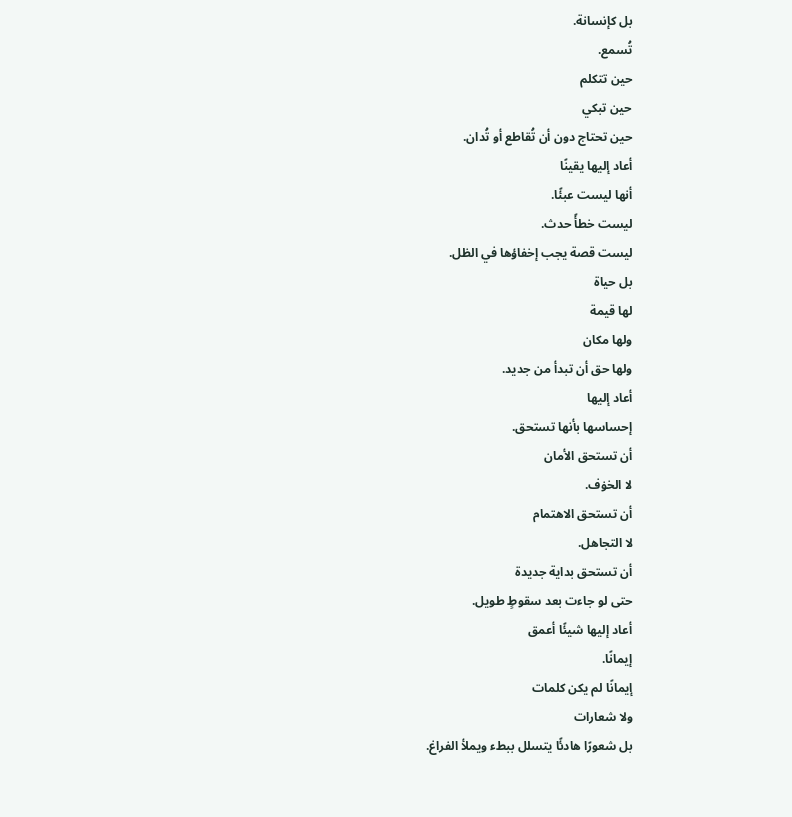بل كإنسانة.
تُسمع.
حين تتكلم
حين تبكي
حين تحتاج دون أن تُقاطع أو تُدان.
أعاد إليها يقينًا
أنها ليست عبئًا.
ليست خطأً حدث.
ليست قصة يجب إخفاؤها في الظل.
بل حياة
لها قيمة
ولها مكان
ولها حق أن تبدأ من جديد.
أعاد إليها
إحساسها بأنها تستحق.
أن تستحق الأمان
لا الخۏف.
أن تستحق الاهتمام
لا التجاهل.
أن تستحق بداية جديدة
حتى لو جاءت بعد سقوطٍ طويل.
أعاد إليها شيئًا أعمق
إيمانًا.
إيمانًا لم يكن كلمات
ولا شعارات
بل شعورًا هادئًا يتسلل ببطء ويملأ الفراغ.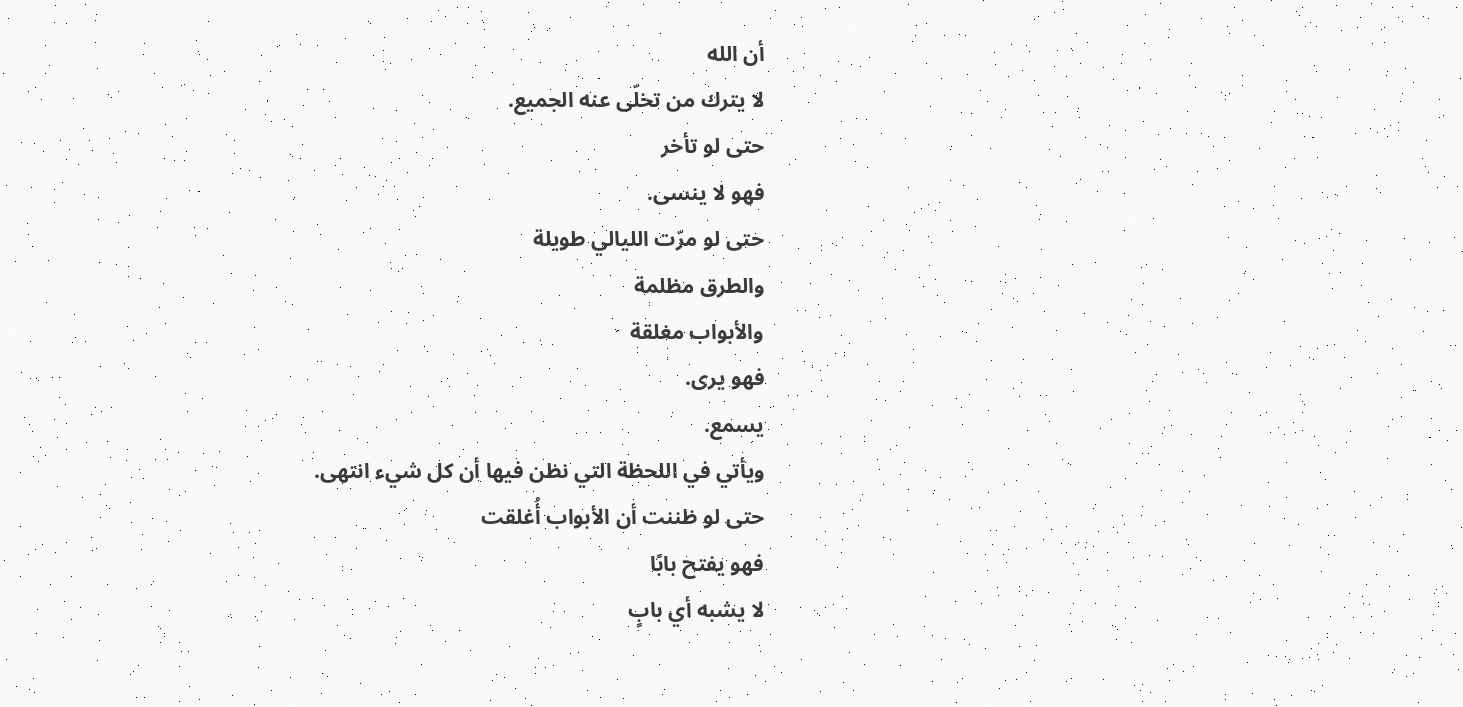أن الله
لا يترك من تخلّى عنه الجميع.
حتى لو تأخر
فهو لا ينسى.
حتى لو مرّت الليالي طويلة
والطرق مظلمة
والأبواب مغلقة
فهو يرى.
يسمع.
ويأتي في اللحظة التي نظن فيها أن كل شيء انتهى.
حتى لو ظننت أن الأبواب أُغلقت
فهو يفتح بابًا
لا يشبه أي بابٍ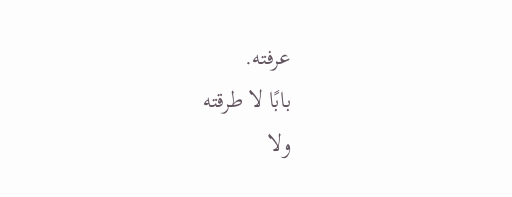عرفته.
بابًا لا طرقته
ولا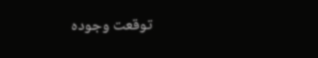توقعت وجوده